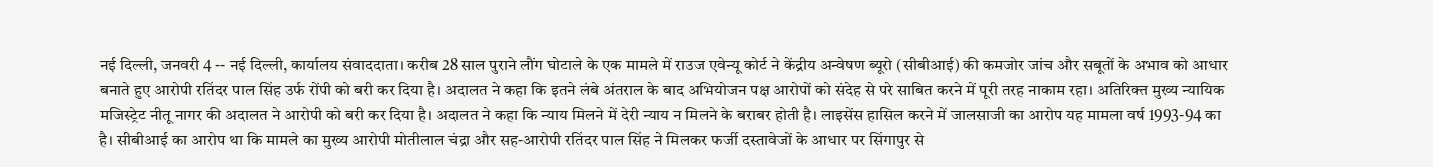नई दिल्ली, जनवरी 4 -- नई दिल्ली, कार्यालय संवाददाता। करीब 28 साल पुराने लौंग घोटाले के एक मामले में राउज एवेन्यू कोर्ट ने केंद्रीय अन्वेषण ब्यूरो (सीबीआई) की कमजोर जांच और सबूतों के अभाव को आधार बनाते हुए आरोपी रतिंदर पाल सिंह उर्फ रोंपी को बरी कर दिया है। अदालत ने कहा कि इतने लंबे अंतराल के बाद अभियोजन पक्ष आरोपों को संदेह से परे साबित करने में पूरी तरह नाकाम रहा। अतिरिक्त मुख्य न्यायिक मजिस्ट्रेट नीतू नागर की अदालत ने आरोपी को बरी कर दिया है। अदालत ने कहा कि न्याय मिलने में देरी न्याय न मिलने के बराबर होती है। लाइसेंस हासिल करने में जालसाजी का आरोप यह मामला वर्ष 1993-94 का है। सीबीआई का आरोप था कि मामले का मुख्य आरोपी मोतीलाल चंद्रा और सह-आरोपी रतिंदर पाल सिंह ने मिलकर फर्जी दस्तावेजों के आधार पर सिंगापुर से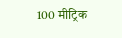100 मीट्रिक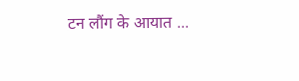टन लौंग के आयात ...